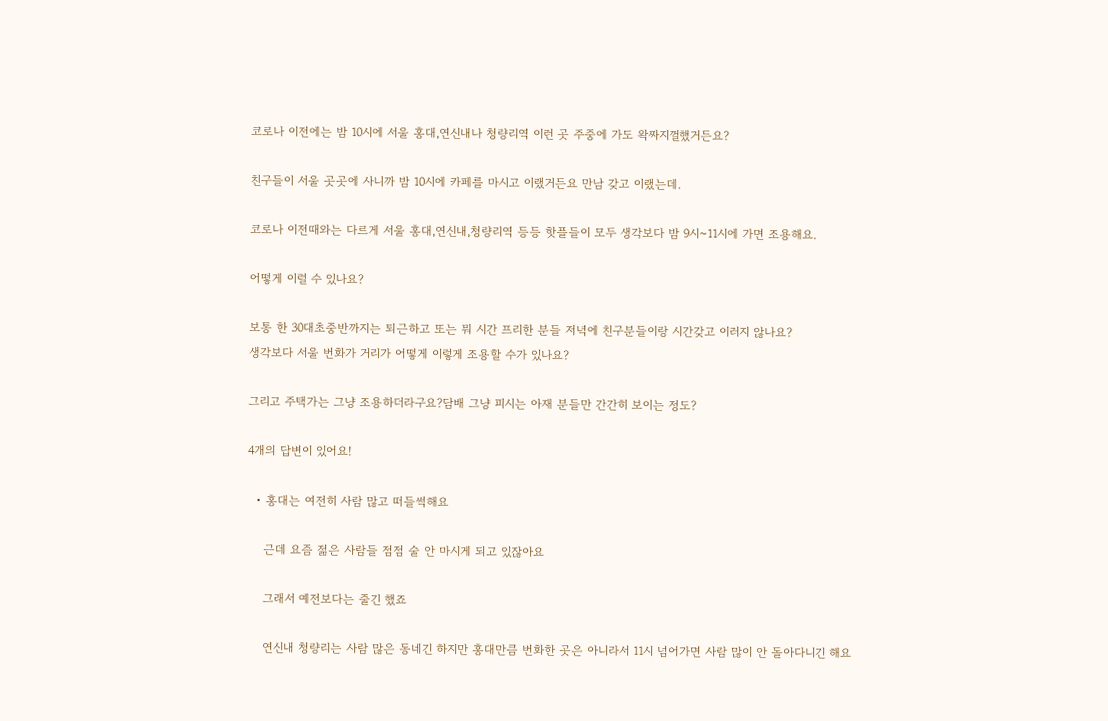코로나 이전에는 밤 10시에 서울 홍대,연신내나 청량리역 이런 곳 주중에 가도 왁짜지껄했거든요?

친구들이 서울 곳곳에 사니까 밤 10시에 카페를 마시고 이랬거든요 만남 갖고 이랬는데.

코로나 이전때와는 다르게 서울 홍대,연신내,청량리역 등등 핫플들이 모두 생각보다 밤 9시~11시에 가면 조용해요.

어떻게 이럴 수 있나요?

보통 한 30대초중반까지는 퇴근하고 또는 뭐 시간 프리한 분들 저녁에 친구분들이랑 시간갖고 이러지 않나요?
생각보다 서울 번화가 거리가 어떻게 이렇게 조용할 수가 있나요?

그리고 주택가는 그냥 조용하더라구요?담배 그냥 피시는 아재 분들만 간간히 보이는 정도?

4개의 답변이 있어요!

  • 홍대는 여전히 사람 많고 떠들썩해요

    근데 요즘 젊은 사람들 점점 술 안 마시게 되고 있잖아요

    그래서 예전보다는 줄긴 했죠

    연신내 청량리는 사람 많은 동네긴 하지만 홍대만큼 번화한 곳은 아니라서 11시 넘어가면 사람 많이 안 돌아다니긴 해요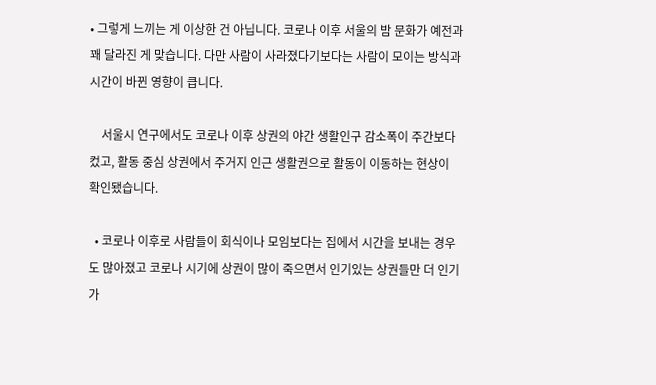• 그렇게 느끼는 게 이상한 건 아닙니다. 코로나 이후 서울의 밤 문화가 예전과 꽤 달라진 게 맞습니다. 다만 사람이 사라졌다기보다는 사람이 모이는 방식과 시간이 바뀐 영향이 큽니다.

    서울시 연구에서도 코로나 이후 상권의 야간 생활인구 감소폭이 주간보다 컸고, 활동 중심 상권에서 주거지 인근 생활권으로 활동이 이동하는 현상이 확인됐습니다.

  • 코로나 이후로 사람들이 회식이나 모임보다는 집에서 시간을 보내는 경우도 많아졌고 코로나 시기에 상권이 많이 죽으면서 인기있는 상권들만 더 인기가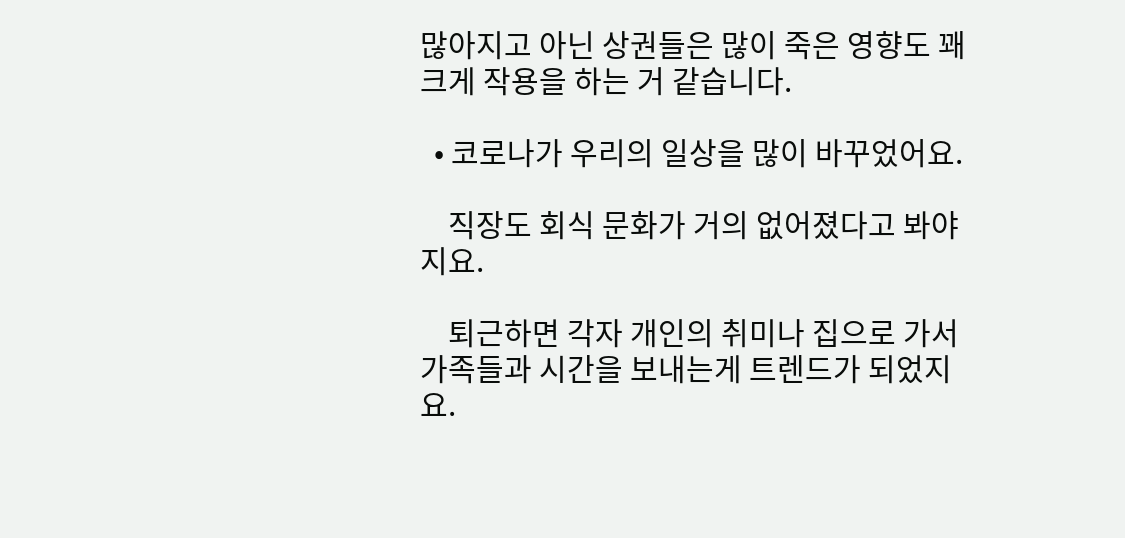많아지고 아닌 상권들은 많이 죽은 영향도 꽤 크게 작용을 하는 거 같습니다.

  • 코로나가 우리의 일상을 많이 바꾸었어요.

    직장도 회식 문화가 거의 없어졌다고 봐야지요.

    퇴근하면 각자 개인의 취미나 집으로 가서 가족들과 시간을 보내는게 트렌드가 되었지요.